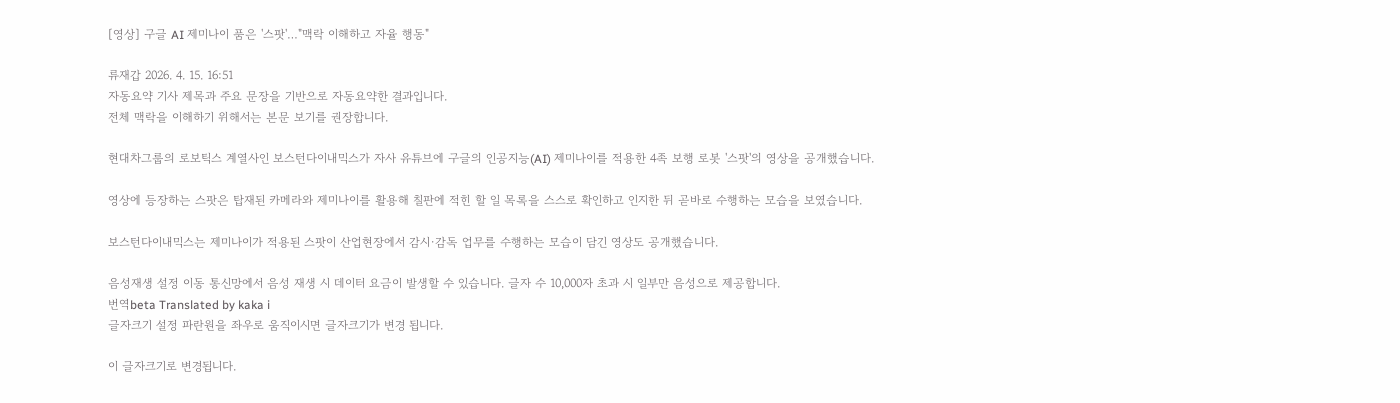[영상] 구글 AI 제미나이 품은 '스팟'…"맥락 이해하고 자율 행동"

류재갑 2026. 4. 15. 16:51
자동요약 기사 제목과 주요 문장을 기반으로 자동요약한 결과입니다.
전체 맥락을 이해하기 위해서는 본문 보기를 권장합니다.

현대차그룹의 로보틱스 계열사인 보스턴다이내믹스가 자사 유튜브에 구글의 인공지능(AI) 제미나이를 적용한 4족 보행 로봇 '스팟'의 영상을 공개했습니다.

영상에 등장하는 스팟은 탑재된 카메라와 제미나이를 활용해 칠판에 적힌 할 일 목록을 스스로 확인하고 인지한 뒤 곧바로 수행하는 모습을 보였습니다.

보스턴다이내믹스는 제미나이가 적용된 스팟이 산업현장에서 감시·감독 업무를 수행하는 모습이 담긴 영상도 공개했습니다.

음성재생 설정 이동 통신망에서 음성 재생 시 데이터 요금이 발생할 수 있습니다. 글자 수 10,000자 초과 시 일부만 음성으로 제공합니다.
번역beta Translated by kaka i
글자크기 설정 파란원을 좌우로 움직이시면 글자크기가 변경 됩니다.

이 글자크기로 변경됩니다.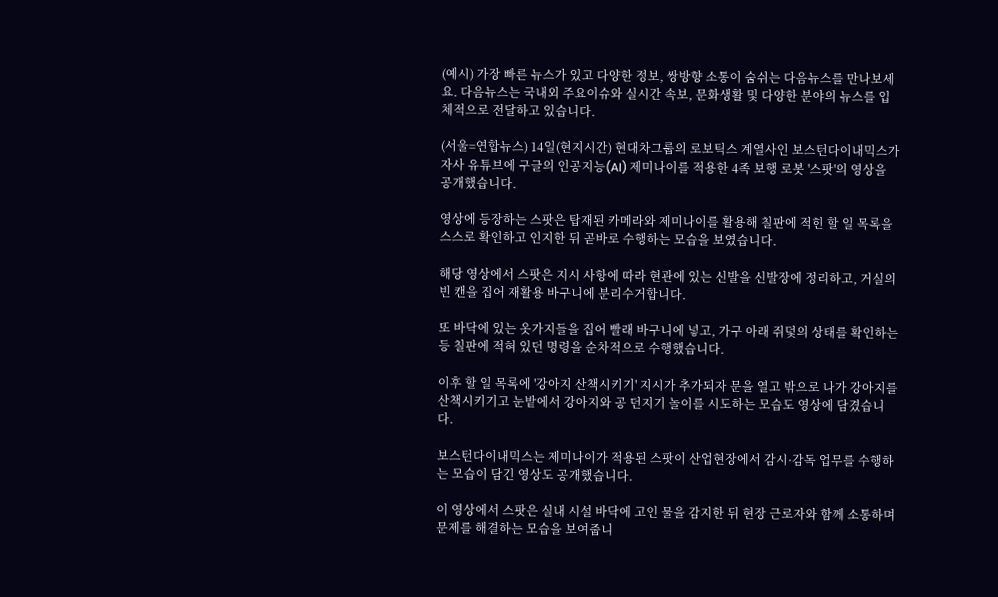(예시) 가장 빠른 뉴스가 있고 다양한 정보, 쌍방향 소통이 숨쉬는 다음뉴스를 만나보세요. 다음뉴스는 국내외 주요이슈와 실시간 속보, 문화생활 및 다양한 분야의 뉴스를 입체적으로 전달하고 있습니다.

(서울=연합뉴스) 14일(현지시간) 현대차그룹의 로보틱스 계열사인 보스턴다이내믹스가 자사 유튜브에 구글의 인공지능(AI) 제미나이를 적용한 4족 보행 로봇 '스팟'의 영상을 공개했습니다.

영상에 등장하는 스팟은 탑재된 카메라와 제미나이를 활용해 칠판에 적힌 할 일 목록을 스스로 확인하고 인지한 뒤 곧바로 수행하는 모습을 보였습니다.

해당 영상에서 스팟은 지시 사항에 따라 현관에 있는 신발을 신발장에 정리하고, 거실의 빈 캔을 집어 재활용 바구니에 분리수거합니다.

또 바닥에 있는 옷가지들을 집어 빨래 바구니에 넣고, 가구 아래 쥐덫의 상태를 확인하는 등 칠판에 적혀 있던 명령을 순차적으로 수행했습니다.

이후 할 일 목록에 '강아지 산책시키기' 지시가 추가되자 문을 열고 밖으로 나가 강아지를 산책시키기고 눈밭에서 강아지와 공 던지기 놀이를 시도하는 모습도 영상에 담겼습니다.

보스턴다이내믹스는 제미나이가 적용된 스팟이 산업현장에서 감시·감독 업무를 수행하는 모습이 담긴 영상도 공개했습니다.

이 영상에서 스팟은 실내 시설 바닥에 고인 물을 감지한 뒤 현장 근로자와 함께 소통하며 문제를 해결하는 모습을 보여줍니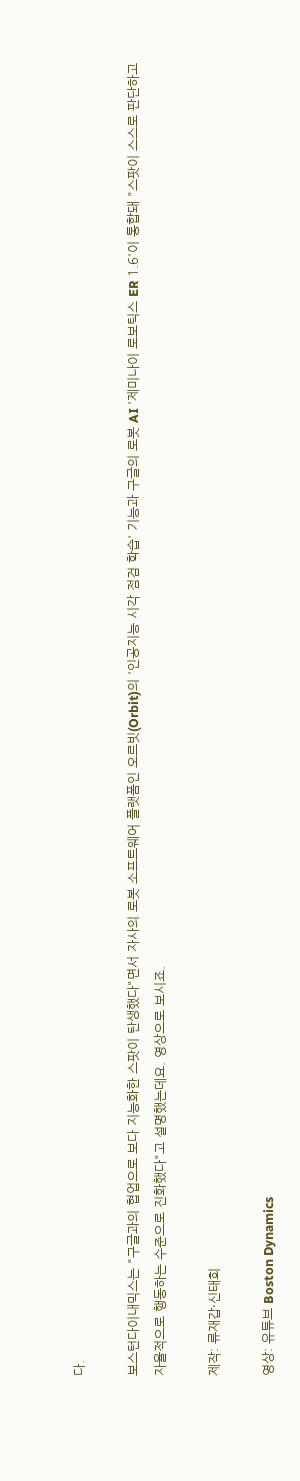다.

보스턴다이내믹스는 "구글과의 협업으로 보다 지능화한 스팟이 탄생했다"면서 자사의 로봇 소프트웨어 플랫폼인 오르빗(Orbit)의 '인공지능 시각 점검 학습' 기능과 구글의 로봇 AI '제미나이 로보틱스 ER 1.6'이 통합돼 "스팟이 스스로 판단하고 자율적으로 행동하는 수준으로 진화했다"고 설명했는데요. 영상으로 보시죠.

제작: 류재갑·신태희

영상: 유튜브 Boston Dynamics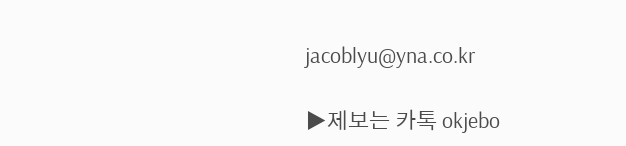jacoblyu@yna.co.kr

▶제보는 카톡 okjebo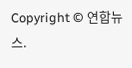Copyright © 연합뉴스.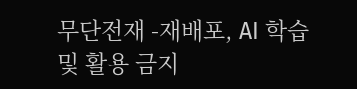무단전재 -재배포, AI 학습 및 활용 금지